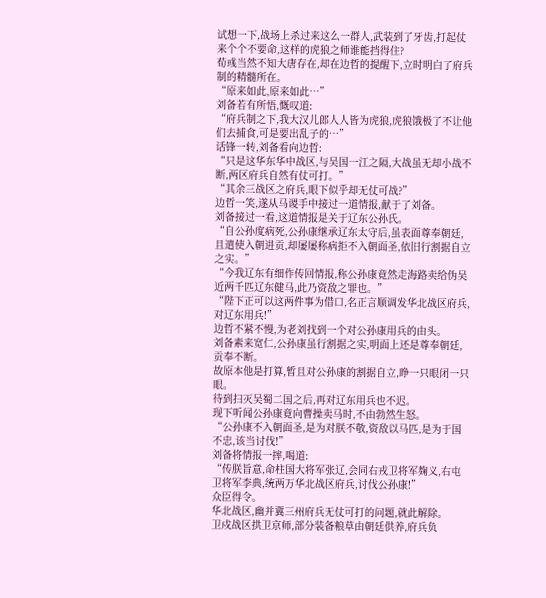试想一下,战场上杀过来这么一群人,武装到了牙齿,打起仗来个个不要命,这样的虎狼之师谁能挡得住?
荀彧当然不知大唐存在,却在边哲的提醒下,立时明白了府兵制的精髓所在。
“原来如此,原来如此…”
刘备若有所悟,慨叹道:
“府兵制之下,我大汉儿郎人人皆为虎狼,虎狼饿极了不让他们去捕食,可是要出乱子的…”
话锋一转,刘备看向边哲:
“只是这华东华中战区,与吴国一江之隔,大战虽无却小战不断,两区府兵自然有仗可打。”
“其余三战区之府兵,眼下似乎却无仗可战?”
边哲一笑,遂从马谡手中接过一道情报,献于了刘备。
刘备接过一看,这道情报是关于辽东公孙氏。
“自公孙度病死,公孙康继承辽东太守后,虽表面尊奉朝廷,且遣使入朝进贡,却屡屡称病拒不入朝面圣,依旧行割据自立之实。”
“今我辽东有细作传回情报,称公孙康竟然走海路卖给伪吴近两千匹辽东健马,此乃资敌之罪也。”
“陛下正可以这两件事为借口,名正言顺调发华北战区府兵,对辽东用兵!”
边哲不紧不慢,为老刘找到一个对公孙康用兵的由头。
刘备素来宽仁,公孙康虽行割据之实,明面上还是尊奉朝廷,贡奉不断。
故原本他是打算,暂且对公孙康的割据自立,睁一只眼闭一只眼。
待到扫灭吴蜀二国之后,再对辽东用兵也不迟。
现下听闻公孙康竟向曹操卖马时,不由勃然生怒。
“公孙康不入朝面圣,是为对朕不敬,资敌以马匹,是为于国不忠,该当讨伐!”
刘备将情报一摔,喝道:
“传朕旨意,命柱国大将军张辽,会同右戎卫将军麹义,右屯卫将军李典,统两万华北战区府兵,讨伐公孙康!”
众臣得令。
华北战区,幽并冀三州府兵无仗可打的问题,就此解除。
卫戍战区拱卫京师,部分装备粮草由朝廷供养,府兵负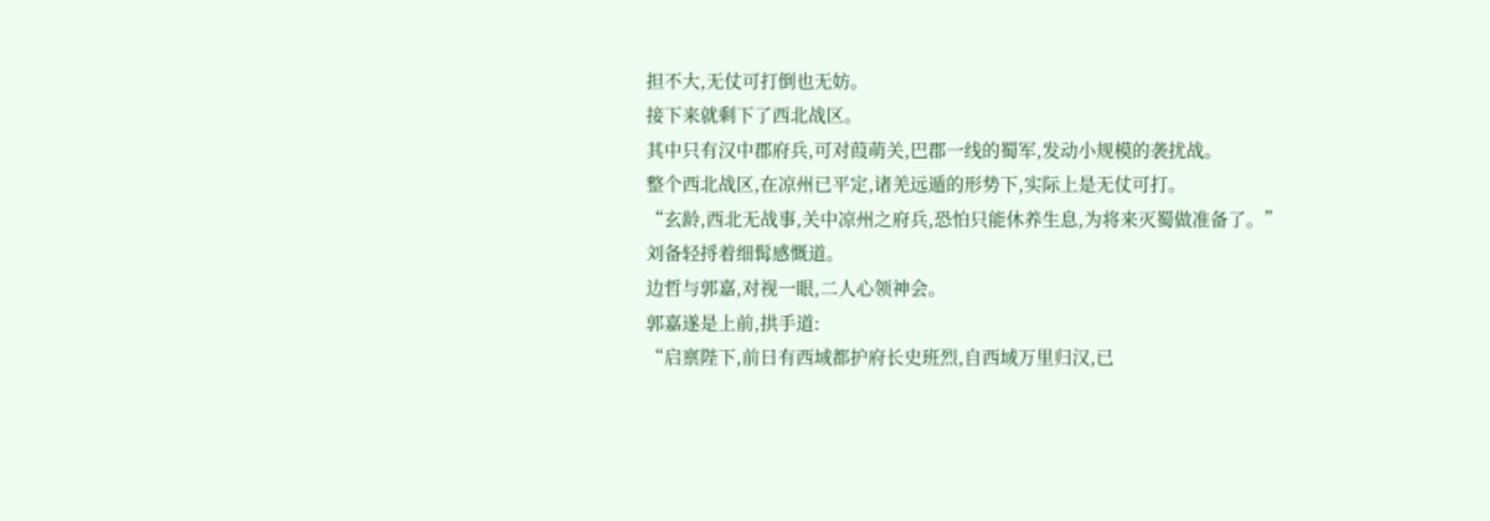担不大,无仗可打倒也无妨。
接下来就剩下了西北战区。
其中只有汉中郡府兵,可对葭萌关,巴郡一线的蜀军,发动小规模的袭扰战。
整个西北战区,在凉州已平定,诸羌远遁的形势下,实际上是无仗可打。
“玄龄,西北无战事,关中凉州之府兵,恐怕只能休养生息,为将来灭蜀做准备了。”
刘备轻捋着细髯感慨道。
边哲与郭嘉,对视一眼,二人心领神会。
郭嘉遂是上前,拱手道:
“启禀陛下,前日有西域都护府长史班烈,自西域万里归汉,已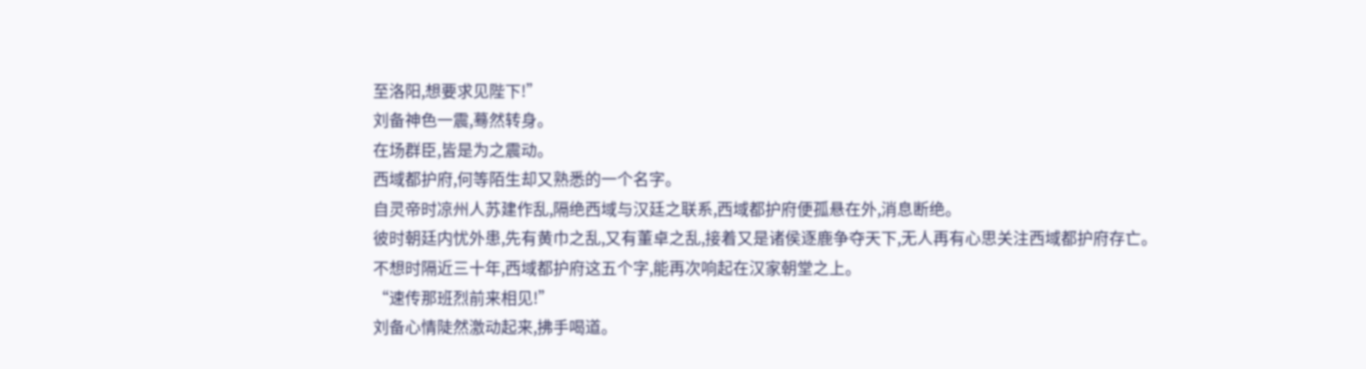至洛阳,想要求见陛下!”
刘备神色一震,蓦然转身。
在场群臣,皆是为之震动。
西域都护府,何等陌生却又熟悉的一个名字。
自灵帝时凉州人苏建作乱,隔绝西域与汉廷之联系,西域都护府便孤悬在外,消息断绝。
彼时朝廷内忧外患,先有黄巾之乱,又有董卓之乱,接着又是诸侯逐鹿争夺天下,无人再有心思关注西域都护府存亡。
不想时隔近三十年,西域都护府这五个字,能再次响起在汉家朝堂之上。
“速传那班烈前来相见!”
刘备心情陡然激动起来,拂手喝道。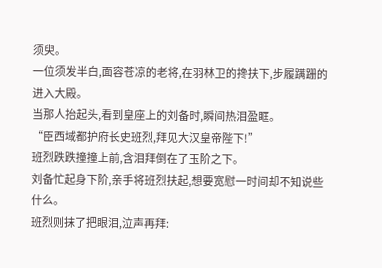须臾。
一位须发半白,面容苍凉的老将,在羽林卫的搀扶下,步履蹒跚的进入大殿。
当那人抬起头,看到皇座上的刘备时,瞬间热泪盈眶。
“臣西域都护府长史班烈,拜见大汉皇帝陛下!”
班烈跌跌撞撞上前,含泪拜倒在了玉阶之下。
刘备忙起身下阶,亲手将班烈扶起,想要宽慰一时间却不知说些什么。
班烈则抹了把眼泪,泣声再拜: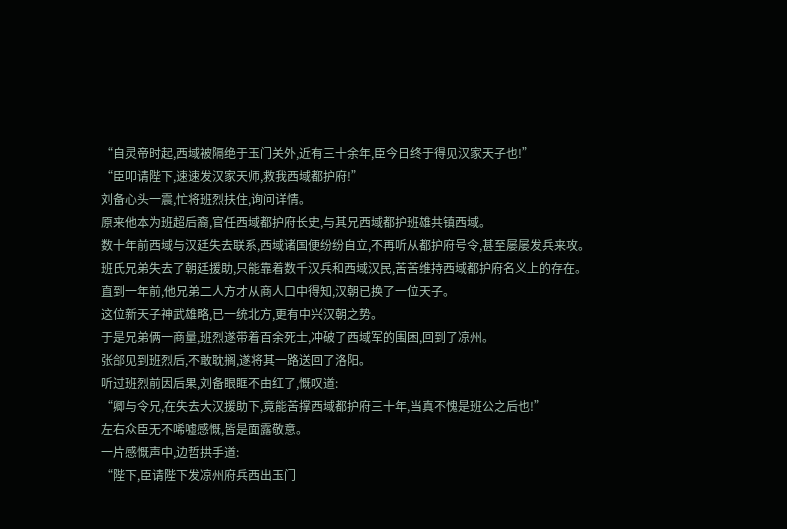“自灵帝时起,西域被隔绝于玉门关外,近有三十余年,臣今日终于得见汉家天子也!”
“臣叩请陛下,速速发汉家天师,救我西域都护府!”
刘备心头一震,忙将班烈扶住,询问详情。
原来他本为班超后裔,官任西域都护府长史,与其兄西域都护班雄共镇西域。
数十年前西域与汉廷失去联系,西域诸国便纷纷自立,不再听从都护府号令,甚至屡屡发兵来攻。
班氏兄弟失去了朝廷援助,只能靠着数千汉兵和西域汉民,苦苦维持西域都护府名义上的存在。
直到一年前,他兄弟二人方才从商人口中得知,汉朝已换了一位天子。
这位新天子神武雄略,已一统北方,更有中兴汉朝之势。
于是兄弟俩一商量,班烈遂带着百余死士,冲破了西域军的围困,回到了凉州。
张郃见到班烈后,不敢耽搁,遂将其一路送回了洛阳。
听过班烈前因后果,刘备眼眶不由红了,慨叹道:
“卿与令兄,在失去大汉援助下,竟能苦撑西域都护府三十年,当真不愧是班公之后也!”
左右众臣无不唏嘘感慨,皆是面露敬意。
一片感慨声中,边哲拱手道:
“陛下,臣请陛下发凉州府兵西出玉门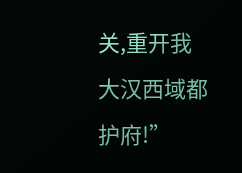关,重开我大汉西域都护府!”